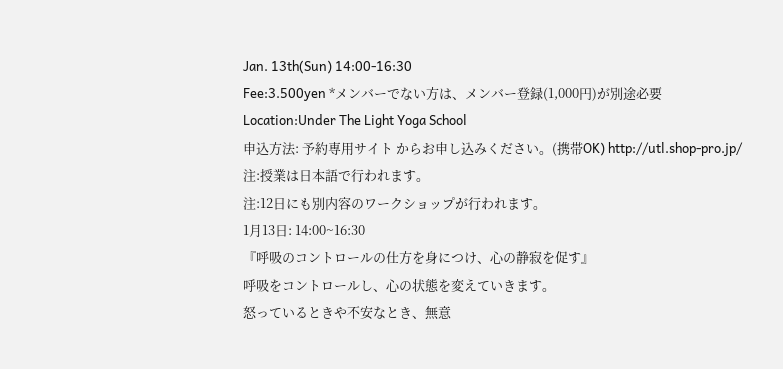Jan. 13th(Sun) 14:00-16:30
Fee:3.500yen *メンバーでない方は、メンバー登録(1,000円)が別途必要
Location:Under The Light Yoga School
申込方法: 予約専用サイト からお申し込みください。(携帯OK) http://utl.shop-pro.jp/
注:授業は日本語で行われます。
注:12日にも別内容のワークショップが行われます。
1月13日: 14:00~16:30
『呼吸のコントロールの仕方を身につけ、心の静寂を促す』
呼吸をコントロールし、心の状態を変えていきます。
怒っているときや不安なとき、無意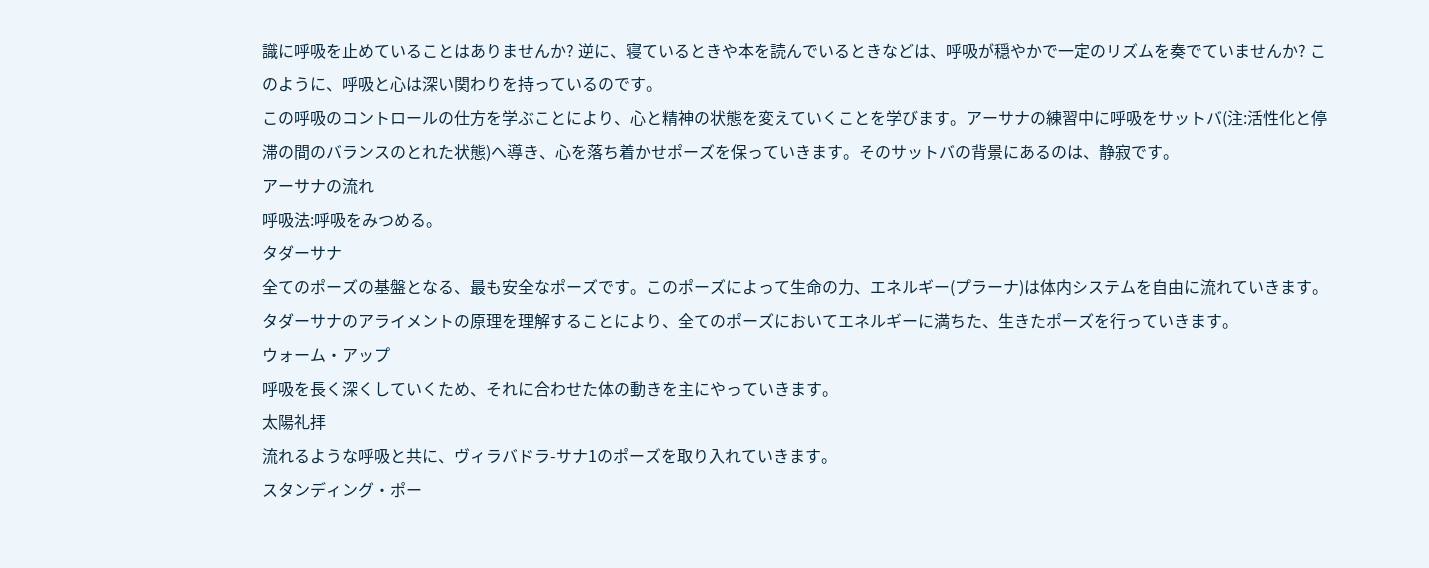識に呼吸を止めていることはありませんか? 逆に、寝ているときや本を読んでいるときなどは、呼吸が穏やかで一定のリズムを奏でていませんか? このように、呼吸と心は深い関わりを持っているのです。
この呼吸のコントロールの仕方を学ぶことにより、心と精神の状態を変えていくことを学びます。アーサナの練習中に呼吸をサットバ(注:活性化と停滞の間のバランスのとれた状態)へ導き、心を落ち着かせポーズを保っていきます。そのサットバの背景にあるのは、静寂です。
アーサナの流れ
呼吸法:呼吸をみつめる。
タダーサナ
全てのポーズの基盤となる、最も安全なポーズです。このポーズによって生命の力、エネルギー(プラーナ)は体内システムを自由に流れていきます。タダーサナのアライメントの原理を理解することにより、全てのポーズにおいてエネルギーに満ちた、生きたポーズを行っていきます。
ウォーム・アップ
呼吸を長く深くしていくため、それに合わせた体の動きを主にやっていきます。
太陽礼拝
流れるような呼吸と共に、ヴィラバドラ-サナ1のポーズを取り入れていきます。
スタンディング・ポー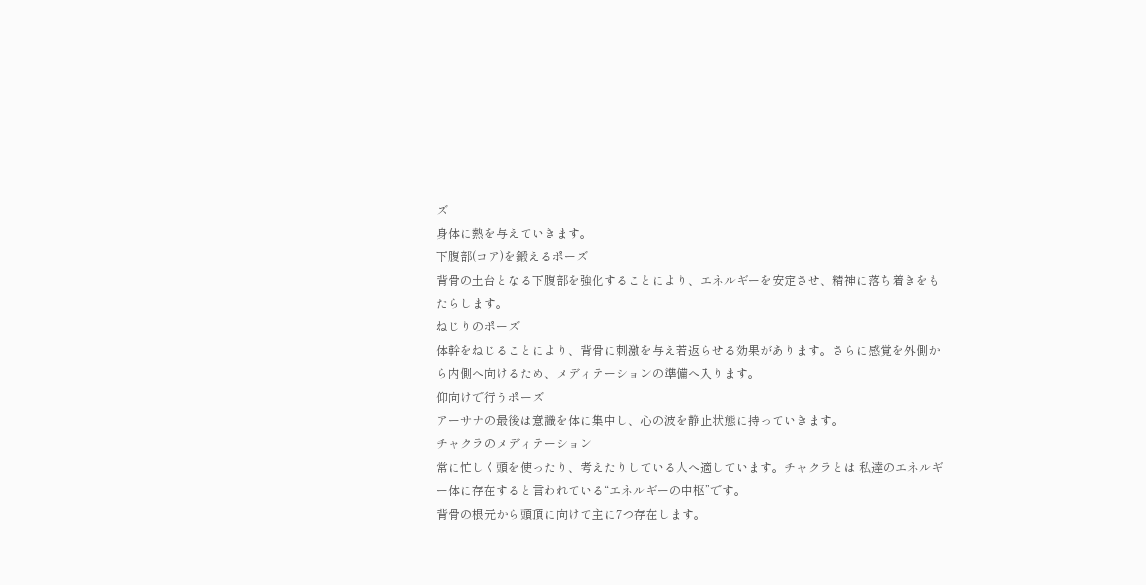ズ
身体に熱を与えていきます。
下腹部(コア)を鍛えるポーズ
背骨の土台となる下腹部を強化することにより、エネルギーを安定させ、精神に落ち着きをもたらします。
ねじりのポーズ
体幹をねじることにより、背骨に刺激を与え若返らせる効果があります。さらに感覚を外側から内側へ向けるため、メディテーションの準備へ入ります。
仰向けで行うポーズ
アーサナの最後は意識を体に集中し、心の波を静止状態に持っていきます。
チャクラのメディテーション
常に忙しく頭を使ったり、考えたりしている人へ適しています。チャクラとは 私達のエネルギー体に存在すると言われている“エネルギーの中枢”です。
背骨の根元から頭頂に向けて主に7つ存在します。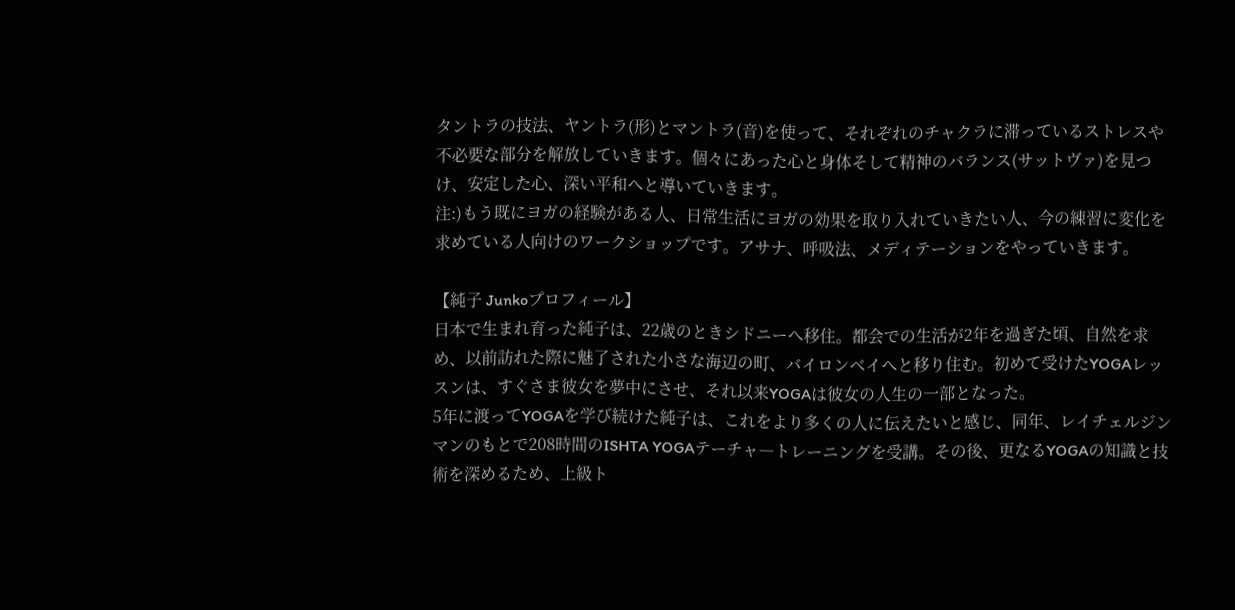タントラの技法、ヤントラ(形)とマントラ(音)を使って、それぞれのチャクラに滞っているストレスや不必要な部分を解放していきます。個々にあった心と身体そして精神のバランス(サットヴァ)を見つけ、安定した心、深い平和へと導いていきます。
注:)もう既にヨガの経験がある人、日常生活にヨガの効果を取り入れていきたい人、今の練習に変化を求めている人向けのワークショップです。アサナ、呼吸法、メディテーションをやっていきます。

【純子 Junkoプロフィール】
日本で生まれ育った純子は、22歳のときシドニーへ移住。都会での生活が2年を過ぎた頃、自然を求め、以前訪れた際に魅了された小さな海辺の町、バイロンベイへと移り住む。初めて受けたYOGAレッスンは、すぐさま彼女を夢中にさせ、それ以来YOGAは彼女の人生の一部となった。
5年に渡ってYOGAを学び続けた純子は、これをより多くの人に伝えたいと感じ、同年、レイチェルジンマンのもとで208時間のISHTA YOGAテーチャ―トレーニングを受講。その後、更なるYOGAの知識と技術を深めるため、上級ト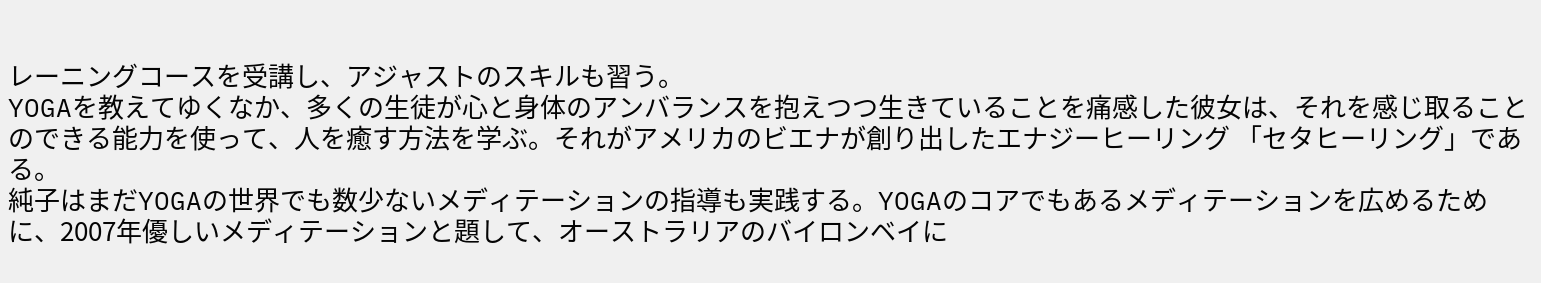レーニングコースを受講し、アジャストのスキルも習う。
YOGAを教えてゆくなか、多くの生徒が心と身体のアンバランスを抱えつつ生きていることを痛感した彼女は、それを感じ取ることのできる能力を使って、人を癒す方法を学ぶ。それがアメリカのビエナが創り出したエナジーヒーリング 「セタヒーリング」である。
純子はまだYOGAの世界でも数少ないメディテーションの指導も実践する。YOGAのコアでもあるメディテーションを広めるために、2007年優しいメディテーションと題して、オーストラリアのバイロンベイに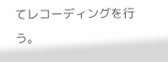てレコーディングを行う。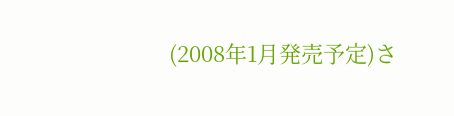(2008年1月発売予定)さ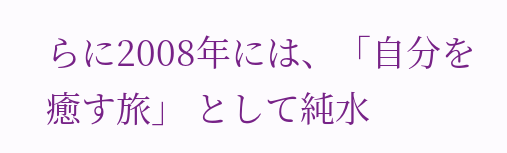らに2008年には、「自分を癒す旅」 として純水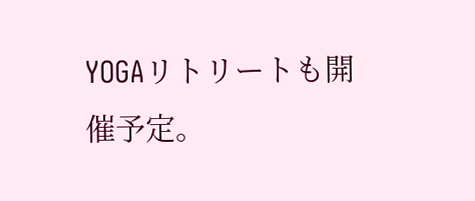YOGAリトリートも開催予定。